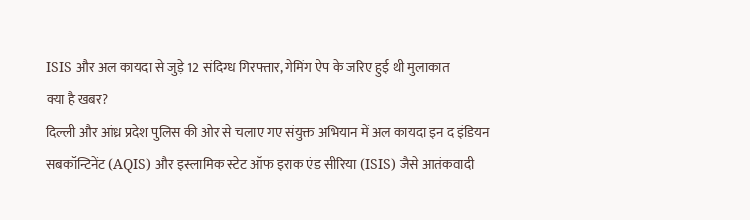ISIS और अल कायदा से जुड़े 12 संदिग्ध गिरफ्तार, गेमिंग ऐप के जरिए हुई थी मुलाकात
क्या है खबर?
दिल्ली और आंध्र प्रदेश पुलिस की ओर से चलाए गए संयुक्त अभियान में अल कायदा इन द इंडियन सबकॉन्टिनेंट (AQIS) और इस्लामिक स्टेट ऑफ इराक एंड सीरिया (ISIS) जैसे आतंकवादी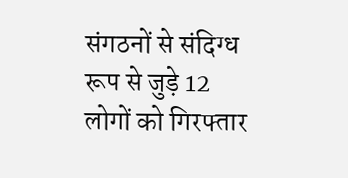संगठनों से संदिग्ध रूप से जुड़े 12 लोगों को गिरफ्तार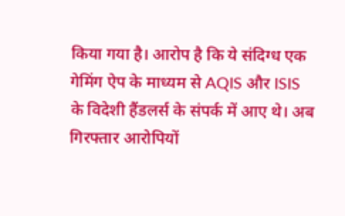किया गया है। आरोप है कि ये संदिग्ध एक गेमिंग ऐप के माध्यम से AQIS और ISIS के विदेशी हैंडलर्स के संपर्क में आए थे। अब गिरफ्तार आरोपियों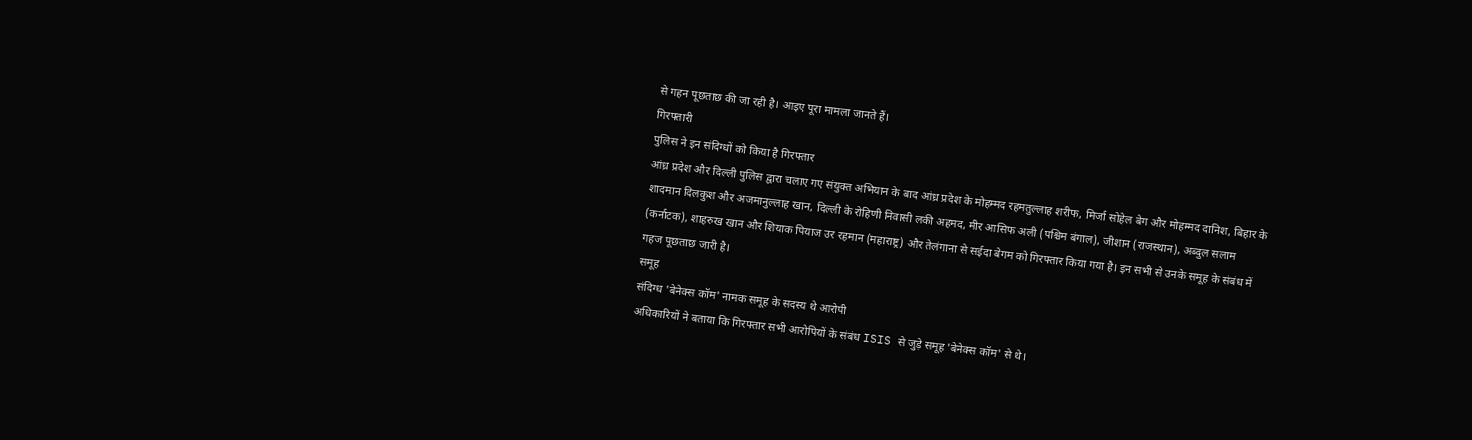से गहन पूछताछ की जा रही है। आइए पूरा मामला जानते हैं।
गिरफ्तारी
पुलिस ने इन संदिग्धों को किया है गिरफ्तार
आंध्र प्रदेश और दिल्ली पुलिस द्वारा चलाए गए संयुक्त अभियान के बाद आंध्र प्रदेश के मोहम्मद रहमतुल्लाह शरीफ, मिर्जा सोहेल बेग और मोहम्मद दानिश, बिहार के शादमान दिलकुश और अजमानुल्लाह खान, दिल्ली के रोहिणी निवासी लकी अहमद, मीर आसिफ अली (पश्चिम बंगाल), जीशान (राजस्थान), अब्दुल सलाम (कर्नाटक), शाहरुख खान और शियाक पियाज उर रहमान (महाराष्ट्र) और तेलंगाना से सईदा बेगम को गिरफ्तार किया गया है। इन सभी से उनके समूह के संबंध में गहज पूछताछ जारी है।
समूह
संदिग्ध 'बेनेक्स कॉम' नामक समूह के सदस्य थे आरोपी
अधिकारियों ने बताया कि गिरफ्तार सभी आरोपियों के संबंध ISIS से जुड़े समूह 'बेनेक्स कॉम' से थे।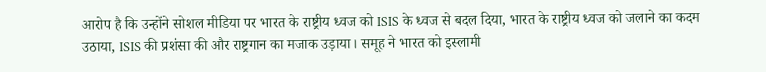आरोप है कि उन्होंने सोशल मीडिया पर भारत के राष्ट्रीय ध्वज को ISIS के ध्वज से बदल दिया, भारत के राष्ट्रीय ध्वज को जलाने का कदम उठाया, ISIS की प्रशंसा की और राष्ट्रगान का मजाक उड़ाया। समूह ने भारत को इस्लामी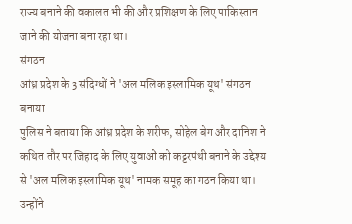राज्य बनाने की वकालत भी की और प्रशिक्षण के लिए पाकिस्तान जाने की योजना बना रहा था।
संगठन
आंध्र प्रदेश के 3 संदिग्धों ने 'अल मलिक इस्लामिक यूथ' संगठन बनाया
पुलिस ने बताया कि आंध्र प्रदेश के शरीफ, सोहेल बेग और दानिश ने कथित तौर पर जिहाद के लिए युवाओं को कट्टरपंथी बनाने के उद्देश्य से 'अल मलिक इस्लामिक यूथ' नामक समूह का गठन किया था। उन्होंने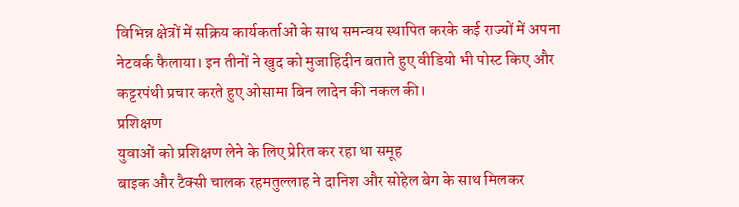विभिन्न क्षेत्रों में सक्रिय कार्यकर्ताओं के साथ समन्वय स्थापित करके कई राज्यों में अपना नेटवर्क फैलाया। इन तीनों ने खुद को मुजाहिदीन बताते हुए वीडियो भी पोस्ट किए और कट्टरपंथी प्रचार करते हुए ओसामा बिन लादेन की नकल की।
प्रशिक्षण
युवाओं को प्रशिक्षण लेने के लिए प्रेरित कर रहा था समूह
बाइक और टैक्सी चालक रहमतुल्लाह ने दानिश और सोहेल बेग के साथ मिलकर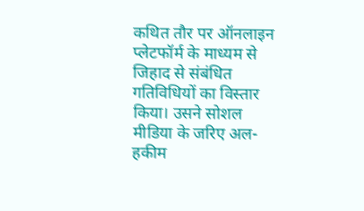कथित तौर पर ऑनलाइन प्लेटफॉर्म के माध्यम से जिहाद से संबंधित गतिविधियों का विस्तार किया। उसने सोशल मीडिया के जरिए अल-हकीम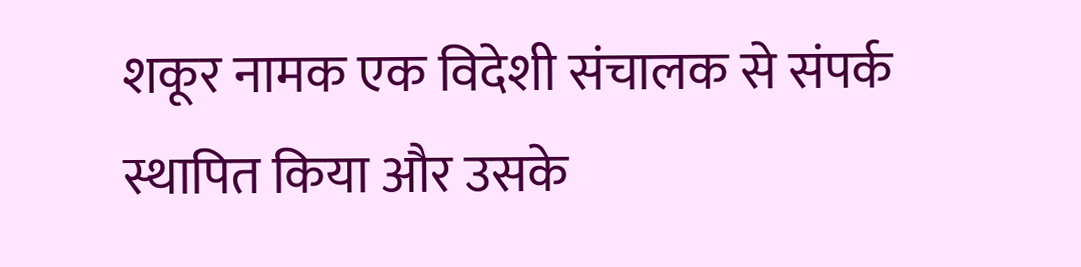शकूर नामक एक विदेशी संचालक से संपर्क स्थापित किया और उसके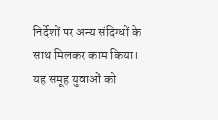निर्देशों पर अन्य संदिग्धों के साथ मिलकर काम किया। यह समूह युवाओं को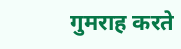गुमराह करते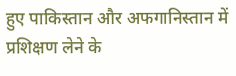हुए पाकिस्तान और अफगानिस्तान में प्रशिक्षण लेने के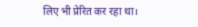लिए भी प्रेरित कर रहा था।